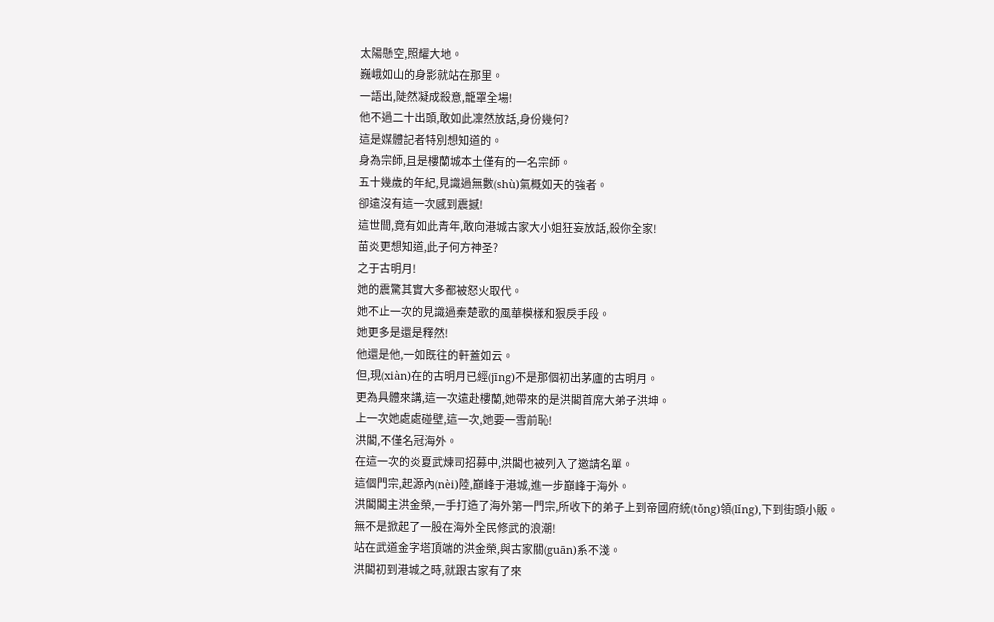太陽懸空,照耀大地。
巍峨如山的身影就站在那里。
一語出,陡然凝成殺意,籠罩全場!
他不過二十出頭,敢如此凜然放話,身份幾何?
這是媒體記者特別想知道的。
身為宗師,且是樓蘭城本土僅有的一名宗師。
五十幾歲的年紀,見識過無數(shù)氣概如天的強者。
卻遠沒有這一次感到震撼!
這世間,竟有如此青年,敢向港城古家大小姐狂妄放話,殺你全家!
苗炎更想知道,此子何方神圣?
之于古明月!
她的震驚其實大多都被怒火取代。
她不止一次的見識過秦楚歌的風華模樣和狠戾手段。
她更多是還是釋然!
他還是他,一如既往的軒蓋如云。
但,現(xiàn)在的古明月已經(jīng)不是那個初出茅廬的古明月。
更為具體來講,這一次遠赴樓蘭,她帶來的是洪閣首席大弟子洪坤。
上一次她處處碰壁,這一次,她要一雪前恥!
洪閣,不僅名冠海外。
在這一次的炎夏武煉司招募中,洪閣也被列入了邀請名單。
這個門宗,起源內(nèi)陸,巔峰于港城,進一步巔峰于海外。
洪閣閣主洪金榮,一手打造了海外第一門宗,所收下的弟子上到帝國府統(tǒng)領(lǐng),下到街頭小販。
無不是掀起了一股在海外全民修武的浪潮!
站在武道金字塔頂端的洪金榮,與古家關(guān)系不淺。
洪閣初到港城之時,就跟古家有了來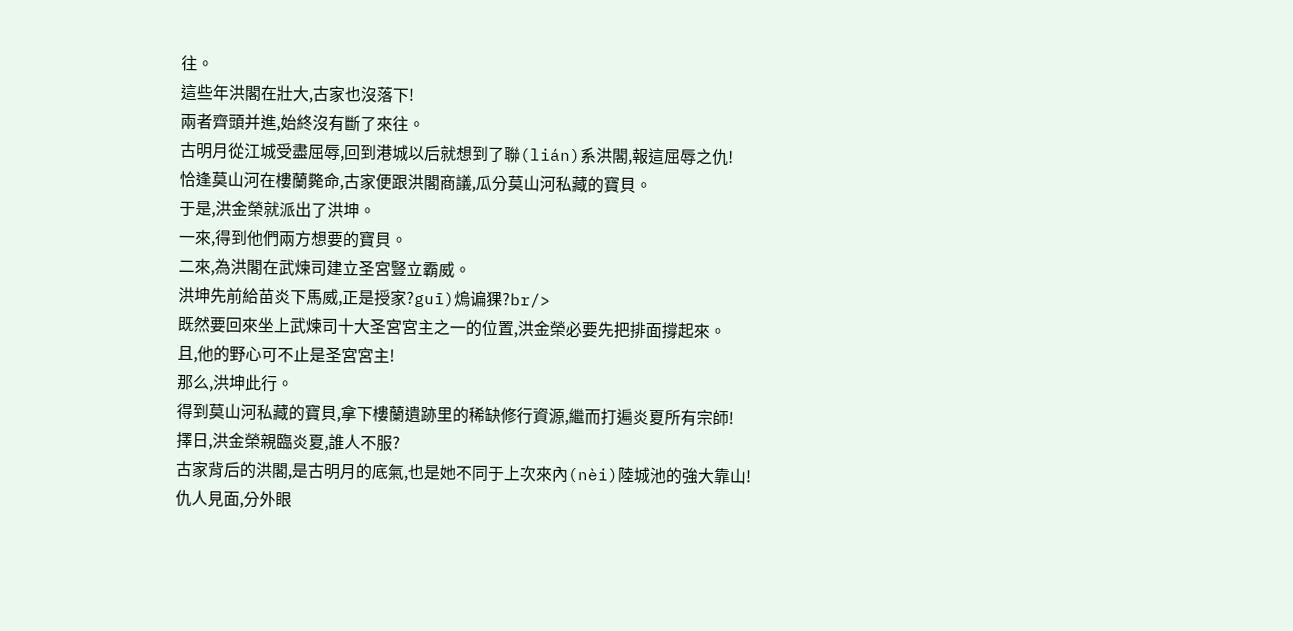往。
這些年洪閣在壯大,古家也沒落下!
兩者齊頭并進,始終沒有斷了來往。
古明月從江城受盡屈辱,回到港城以后就想到了聯(lián)系洪閣,報這屈辱之仇!
恰逢莫山河在樓蘭斃命,古家便跟洪閣商議,瓜分莫山河私藏的寶貝。
于是,洪金榮就派出了洪坤。
一來,得到他們兩方想要的寶貝。
二來,為洪閣在武煉司建立圣宮豎立霸威。
洪坤先前給苗炎下馬威,正是授家?guī)熓谝猓?br/>
既然要回來坐上武煉司十大圣宮宮主之一的位置,洪金榮必要先把排面撐起來。
且,他的野心可不止是圣宮宮主!
那么,洪坤此行。
得到莫山河私藏的寶貝,拿下樓蘭遺跡里的稀缺修行資源,繼而打遍炎夏所有宗師!
擇日,洪金榮親臨炎夏,誰人不服?
古家背后的洪閣,是古明月的底氣,也是她不同于上次來內(nèi)陸城池的強大靠山!
仇人見面,分外眼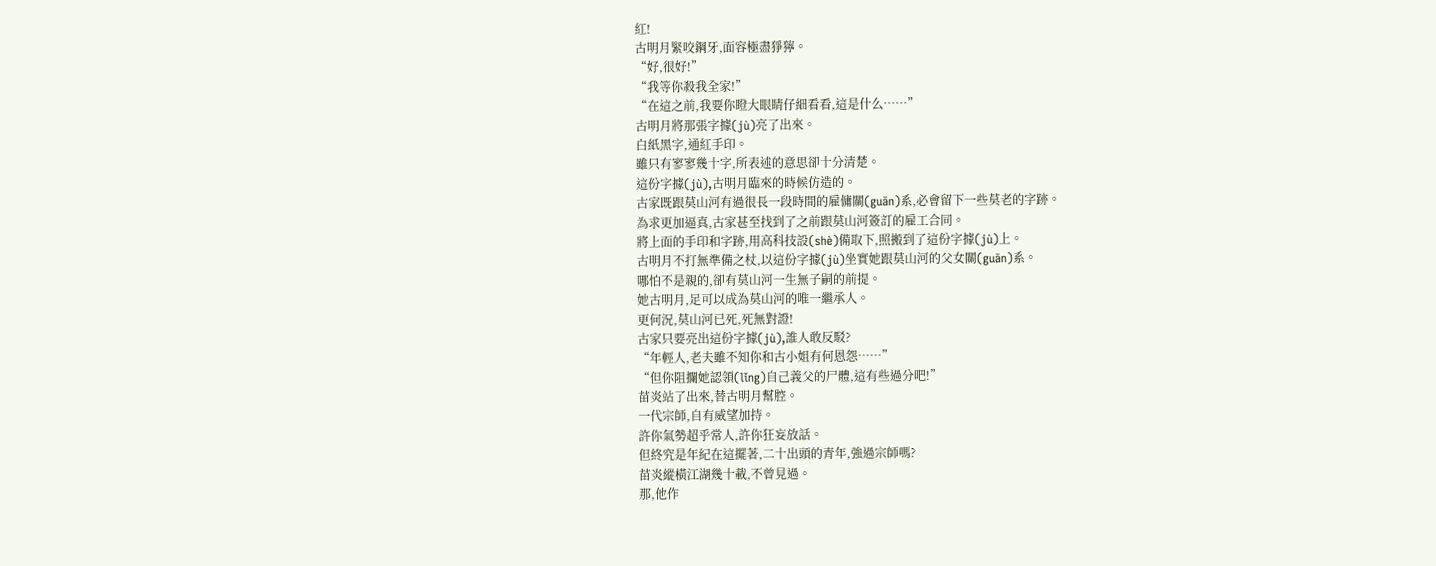紅!
古明月緊咬鋼牙,面容極盡猙獰。
“好,很好!”
“我等你殺我全家!”
“在這之前,我要你瞪大眼睛仔細看看,這是什么……”
古明月將那張字據(jù)亮了出來。
白紙黑字,通紅手印。
雖只有寥寥幾十字,所表述的意思卻十分清楚。
這份字據(jù),古明月臨來的時候仿造的。
古家既跟莫山河有過很長一段時間的雇傭關(guān)系,必會留下一些莫老的字跡。
為求更加逼真,古家甚至找到了之前跟莫山河簽訂的雇工合同。
將上面的手印和字跡,用高科技設(shè)備取下,照搬到了這份字據(jù)上。
古明月不打無準備之杖,以這份字據(jù)坐實她跟莫山河的父女關(guān)系。
哪怕不是親的,卻有莫山河一生無子嗣的前提。
她古明月,足可以成為莫山河的唯一繼承人。
更何況,莫山河已死,死無對證!
古家只要亮出這份字據(jù),誰人敢反駁?
“年輕人,老夫雖不知你和古小姐有何恩怨……”
“但你阻攔她認領(lǐng)自己義父的尸體,這有些過分吧!”
苗炎站了出來,替古明月幫腔。
一代宗師,自有威望加持。
許你氣勢超乎常人,許你狂妄放話。
但終究是年紀在這擺著,二十出頭的青年,強過宗師嗎?
苗炎縱橫江湖幾十載,不曾見過。
那,他作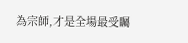為宗師,才是全場最受矚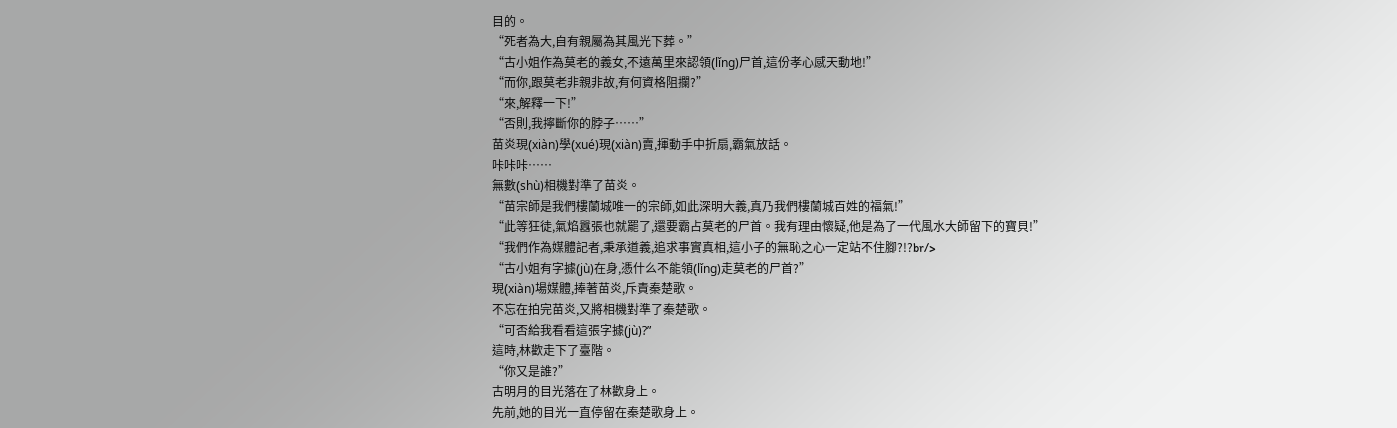目的。
“死者為大,自有親屬為其風光下葬。”
“古小姐作為莫老的義女,不遠萬里來認領(lǐng)尸首,這份孝心感天動地!”
“而你,跟莫老非親非故,有何資格阻攔?”
“來,解釋一下!”
“否則,我擰斷你的脖子……”
苗炎現(xiàn)學(xué)現(xiàn)賣,揮動手中折扇,霸氣放話。
咔咔咔……
無數(shù)相機對準了苗炎。
“苗宗師是我們樓蘭城唯一的宗師,如此深明大義,真乃我們樓蘭城百姓的福氣!”
“此等狂徒,氣焰囂張也就罷了,還要霸占莫老的尸首。我有理由懷疑,他是為了一代風水大師留下的寶貝!”
“我們作為媒體記者,秉承道義,追求事實真相,這小子的無恥之心一定站不住腳?!?br/>
“古小姐有字據(jù)在身,憑什么不能領(lǐng)走莫老的尸首?”
現(xiàn)場媒體,捧著苗炎,斥責秦楚歌。
不忘在拍完苗炎,又將相機對準了秦楚歌。
“可否給我看看這張字據(jù)?”
這時,林歡走下了臺階。
“你又是誰?”
古明月的目光落在了林歡身上。
先前,她的目光一直停留在秦楚歌身上。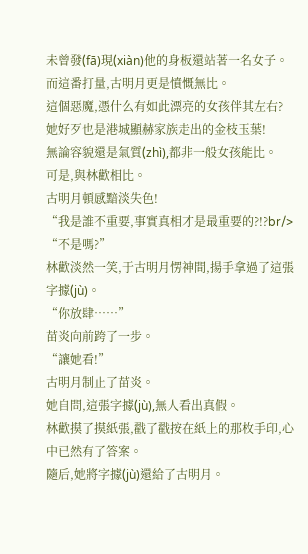未曾發(fā)現(xiàn)他的身板還站著一名女子。
而這番打量,古明月更是憤慨無比。
這個惡魔,憑什么有如此漂亮的女孩伴其左右?
她好歹也是港城顯赫家族走出的金枝玉葉!
無論容貌還是氣質(zhì),都非一般女孩能比。
可是,與林歡相比。
古明月頓感黯淡失色!
“我是誰不重要,事實真相才是最重要的?!?br/>
“不是嗎?”
林歡淡然一笑,于古明月愣神間,揚手拿過了這張字據(jù)。
“你放肆……”
苗炎向前跨了一步。
“讓她看!”
古明月制止了苗炎。
她自問,這張字據(jù),無人看出真假。
林歡摸了摸紙張,戳了戳按在紙上的那枚手印,心中已然有了答案。
隨后,她將字據(jù)還給了古明月。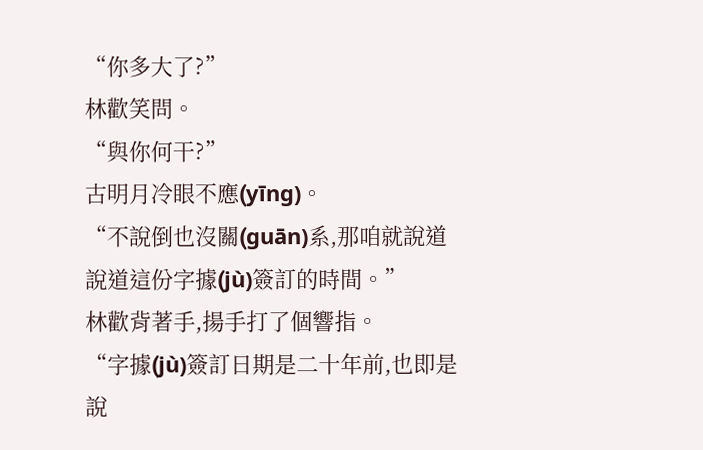“你多大了?”
林歡笑問。
“與你何干?”
古明月冷眼不應(yīng)。
“不說倒也沒關(guān)系,那咱就說道說道這份字據(jù)簽訂的時間。”
林歡背著手,揚手打了個響指。
“字據(jù)簽訂日期是二十年前,也即是說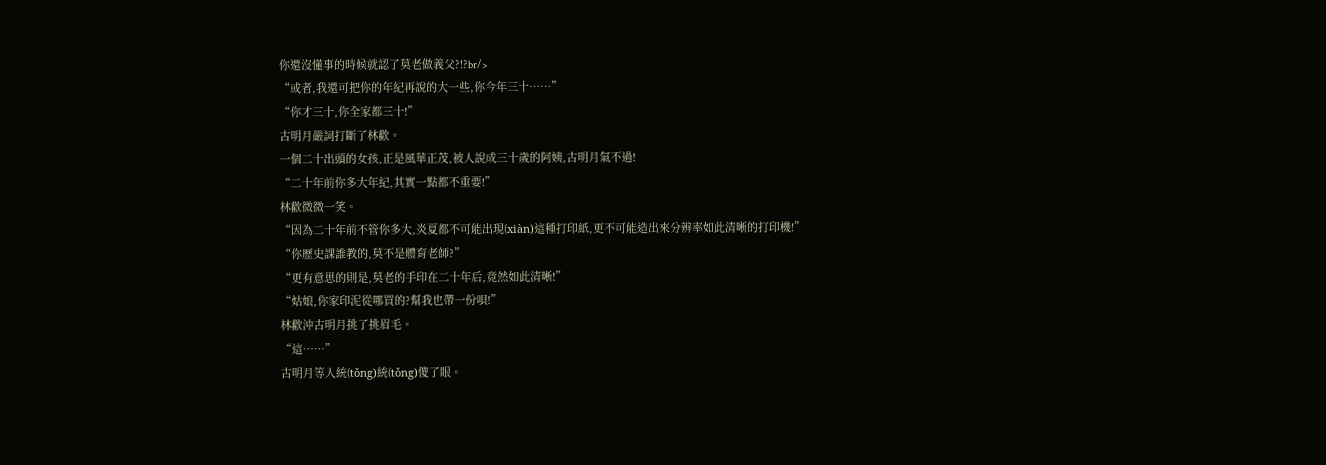你還沒懂事的時候就認了莫老做義父?!?br/>
“或者,我還可把你的年紀再說的大一些,你今年三十……”
“你才三十,你全家都三十!”
古明月嚴詞打斷了林歡。
一個二十出頭的女孩,正是風華正茂,被人說成三十歲的阿姨,古明月氣不過!
“二十年前你多大年紀,其實一點都不重要!”
林歡微微一笑。
“因為二十年前不管你多大,炎夏都不可能出現(xiàn)這種打印紙,更不可能造出來分辨率如此清晰的打印機!”
“你歷史課誰教的,莫不是體育老師?”
“更有意思的則是,莫老的手印在二十年后,竟然如此清晰!”
“姑娘,你家印泥從哪買的?幫我也帶一份唄!”
林歡沖古明月挑了挑眉毛。
“這……”
古明月等人統(tǒng)統(tǒng)傻了眼。